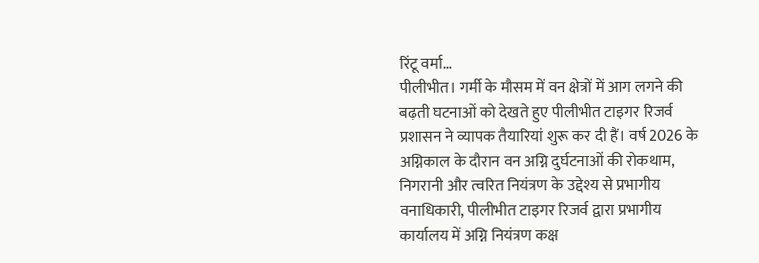रिंटू वर्मा…
पीलीभीत। गर्मी के मौसम में वन क्षेत्रों में आग लगने की बढ़ती घटनाओं को देखते हुए पीलीभीत टाइगर रिजर्व प्रशासन ने व्यापक तैयारियां शुरू कर दी हैं। वर्ष 2026 के अग्निकाल के दौरान वन अग्नि दुर्घटनाओं की रोकथाम, निगरानी और त्वरित नियंत्रण के उद्देश्य से प्रभागीय वनाधिकारी, पीलीभीत टाइगर रिजर्व द्वारा प्रभागीय कार्यालय में अग्नि नियंत्रण कक्ष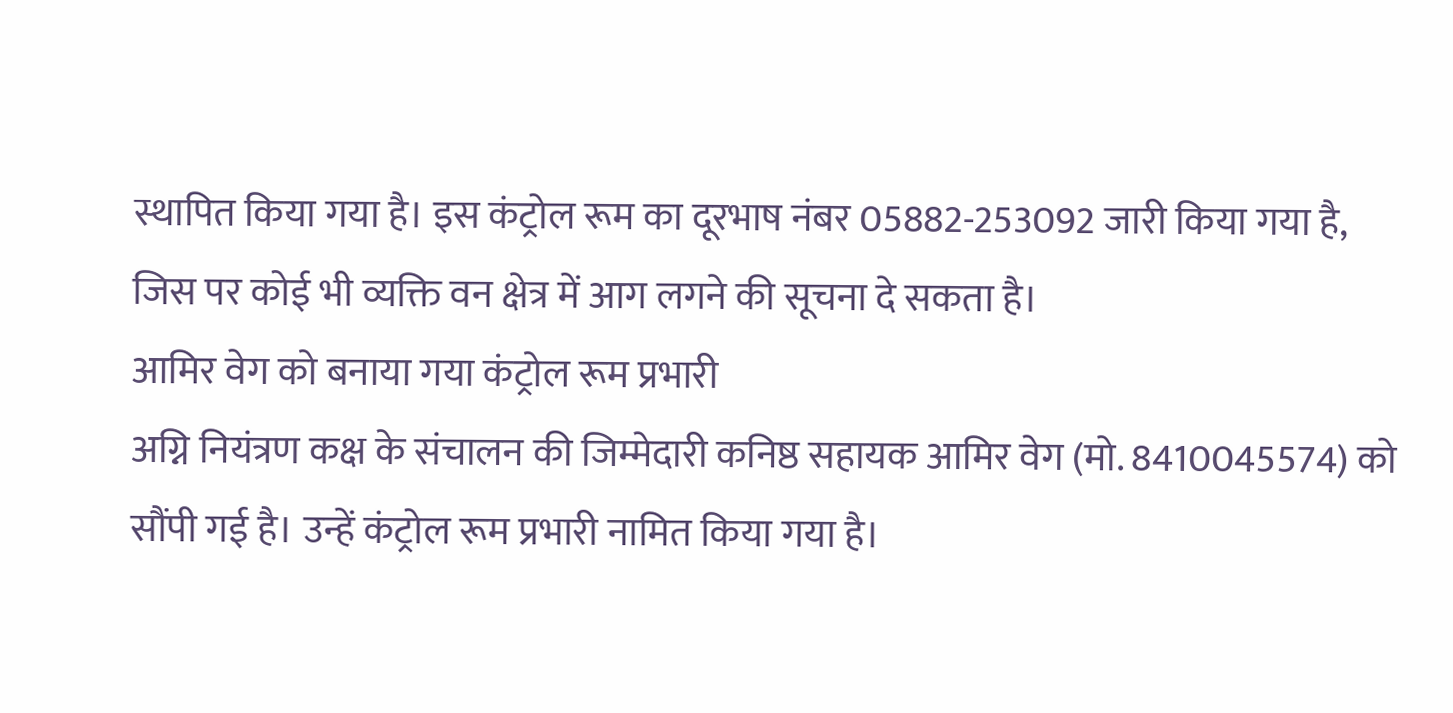स्थापित किया गया है। इस कंट्रोल रूम का दूरभाष नंबर 05882-253092 जारी किया गया है, जिस पर कोई भी व्यक्ति वन क्षेत्र में आग लगने की सूचना दे सकता है।
आमिर वेग को बनाया गया कंट्रोल रूम प्रभारी
अग्नि नियंत्रण कक्ष के संचालन की जिम्मेदारी कनिष्ठ सहायक आमिर वेग (मो. 8410045574) को सौंपी गई है। उन्हें कंट्रोल रूम प्रभारी नामित किया गया है।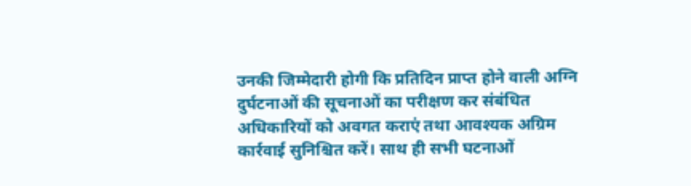उनकी जिम्मेदारी होगी कि प्रतिदिन प्राप्त होने वाली अग्नि दुर्घटनाओं की सूचनाओं का परीक्षण कर संबंधित अधिकारियों को अवगत कराएं तथा आवश्यक अग्रिम कार्रवाई सुनिश्चित करें। साथ ही सभी घटनाओं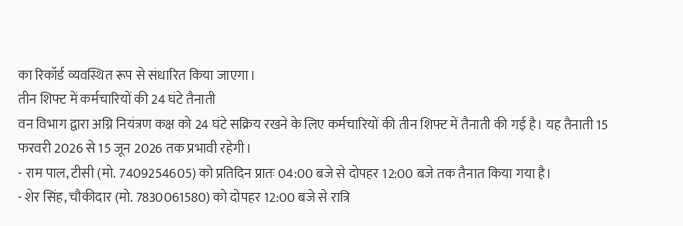का रिकॉर्ड व्यवस्थित रूप से संधारित किया जाएगा।
तीन शिफ्ट में कर्मचारियों की 24 घंटे तैनाती
वन विभाग द्वारा अग्नि नियंत्रण कक्ष को 24 घंटे सक्रिय रखने के लिए कर्मचारियों की तीन शिफ्ट में तैनाती की गई है। यह तैनाती 15 फरवरी 2026 से 15 जून 2026 तक प्रभावी रहेगी।
- राम पाल, टीसी (मो. 7409254605) को प्रतिदिन प्रातः 04:00 बजे से दोपहर 12:00 बजे तक तैनात किया गया है।
- शेर सिंह, चौकीदार (मो. 7830061580) को दोपहर 12:00 बजे से रात्रि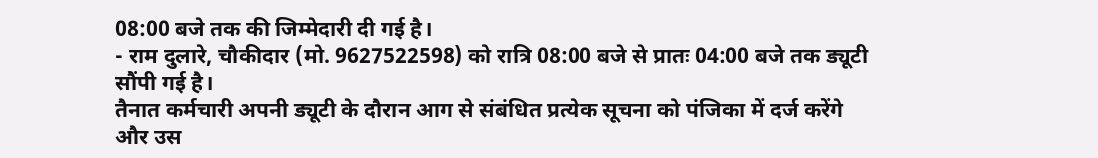08:00 बजे तक की जिम्मेदारी दी गई है।
- राम दुलारे, चौकीदार (मो. 9627522598) को रात्रि 08:00 बजे से प्रातः 04:00 बजे तक ड्यूटी सौंपी गई है।
तैनात कर्मचारी अपनी ड्यूटी के दौरान आग से संबंधित प्रत्येक सूचना को पंजिका में दर्ज करेंगे और उस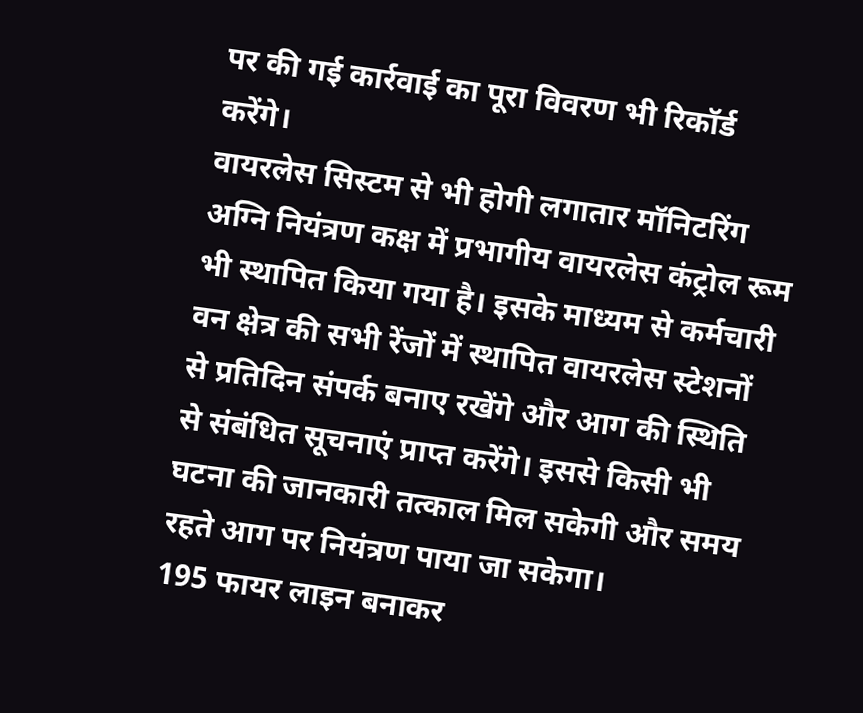पर की गई कार्रवाई का पूरा विवरण भी रिकॉर्ड करेंगे।
वायरलेस सिस्टम से भी होगी लगातार मॉनिटरिंग
अग्नि नियंत्रण कक्ष में प्रभागीय वायरलेस कंट्रोल रूम भी स्थापित किया गया है। इसके माध्यम से कर्मचारी वन क्षेत्र की सभी रेंजों में स्थापित वायरलेस स्टेशनों से प्रतिदिन संपर्क बनाए रखेंगे और आग की स्थिति से संबंधित सूचनाएं प्राप्त करेंगे। इससे किसी भी घटना की जानकारी तत्काल मिल सकेगी और समय रहते आग पर नियंत्रण पाया जा सकेगा।
195 फायर लाइन बनाकर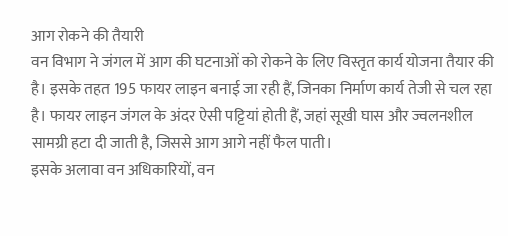आग रोकने की तैयारी
वन विभाग ने जंगल में आग की घटनाओं को रोकने के लिए विस्तृत कार्य योजना तैयार की है। इसके तहत 195 फायर लाइन बनाई जा रही हैं, जिनका निर्माण कार्य तेजी से चल रहा है। फायर लाइन जंगल के अंदर ऐसी पट्टियां होती हैं, जहां सूखी घास और ज्वलनशील सामग्री हटा दी जाती है, जिससे आग आगे नहीं फैल पाती।
इसके अलावा वन अधिकारियों, वन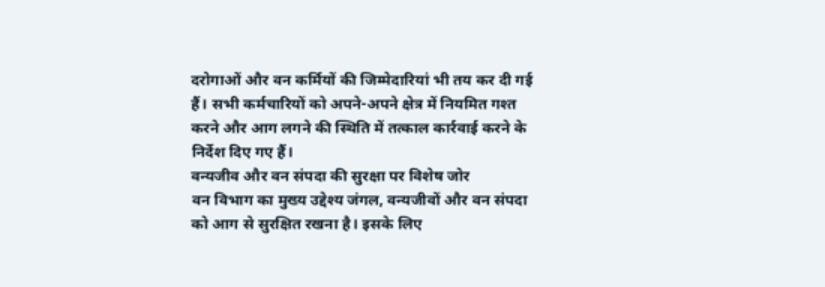दरोगाओं और वन कर्मियों की जिम्मेदारियां भी तय कर दी गई हैं। सभी कर्मचारियों को अपने-अपने क्षेत्र में नियमित गश्त करने और आग लगने की स्थिति में तत्काल कार्रवाई करने के निर्देश दिए गए हैं।
वन्यजीव और वन संपदा की सुरक्षा पर विशेष जोर
वन विभाग का मुख्य उद्देश्य जंगल, वन्यजीवों और वन संपदा को आग से सुरक्षित रखना है। इसके लिए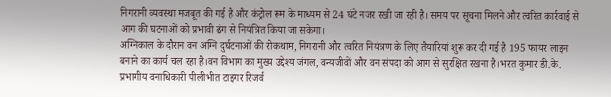निगरानी व्यवस्था मजबूत की गई है और कंट्रोल रूम के माध्यम से 24 घंटे नजर रखी जा रही है। समय पर सूचना मिलने और त्वरित कार्रवाई से आग की घटनाओं को प्रभावी ढंग से नियंत्रित किया जा सकेगा।
अग्निकाल के दौरान वन अग्नि दुर्घटनाओं की रोकथाम, निगरानी और त्वरित नियंत्रण के लिए तैयारियां शुरू कर दी गई है 195 फायर लाइन बनाने का कार्य चल रहा है।वन विभाग का मुख्य उद्देश्य जंगल, वन्यजीवों और वन संपदा को आग से सुरक्षित रखना है।भरत कुमार डी.के. प्रभागीय वनाधिकारी पीलीभीत टाइगर रिजर्व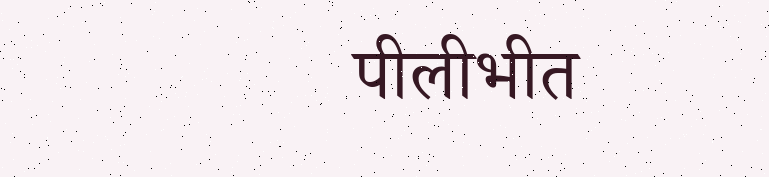पीलीभीत